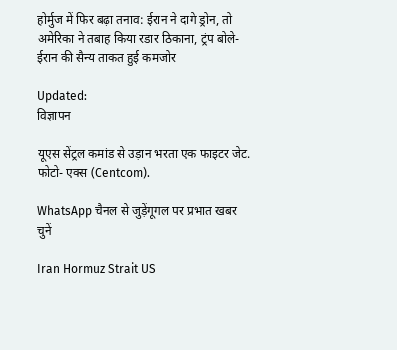होर्मुज में फिर बढ़ा तनाव: ईरान ने दागे ड्रोन, तो अमेरिका ने तबाह किया रडार ठिकाना, ट्रंप बोले- ईरान की सैन्य ताकत हुई कमजोर

Updated:
विज्ञापन

यूएस सेंट्रल कमांड से उड़ान भरता एक फाइटर जेट. फोटो- एक्स (Centcom).

WhatsApp चैनल से जुड़ेंगूगल पर प्रभात खबर चुनें

Iran Hormuz Strait US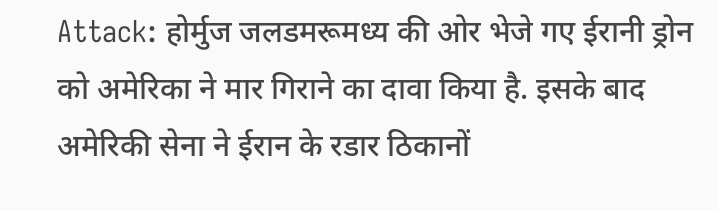Attack: होर्मुज जलडमरूमध्य की ओर भेजे गए ईरानी ड्रोन को अमेरिका ने मार गिराने का दावा किया है. इसके बाद अमेरिकी सेना ने ईरान के रडार ठिकानों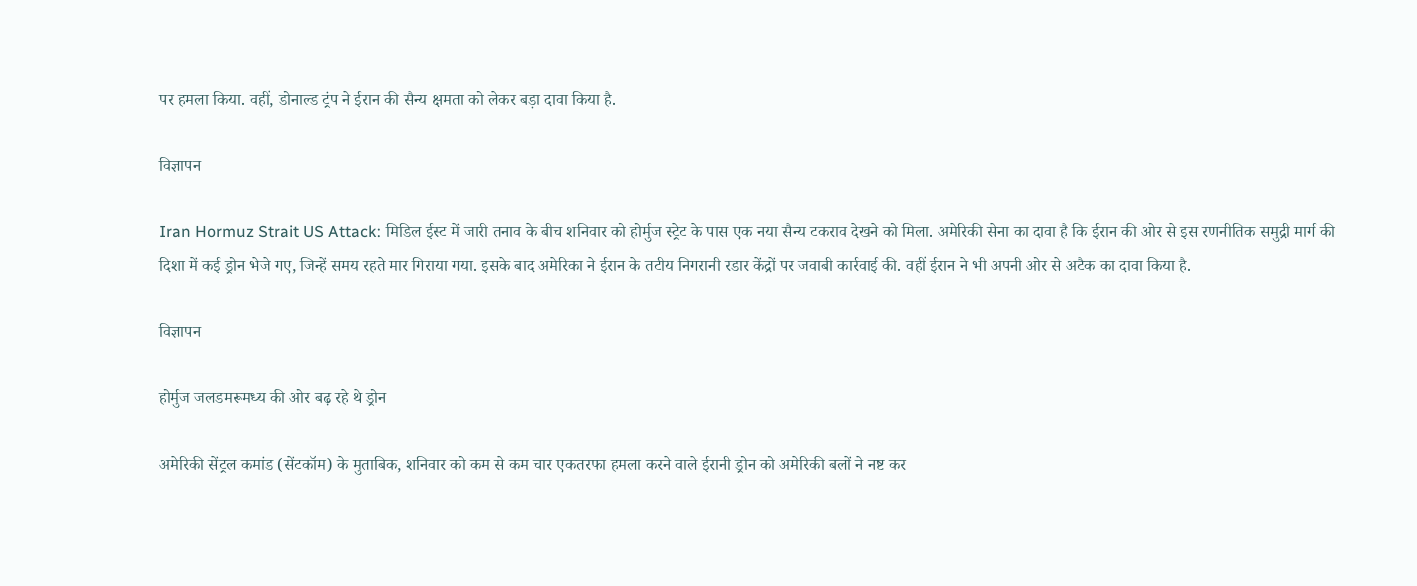पर हमला किया. वहीं, डोनाल्ड ट्रंप ने ईरान की सैन्य क्षमता को लेकर बड़ा दावा किया है.

विज्ञापन

Iran Hormuz Strait US Attack: मिडिल ईस्ट में जारी तनाव के बीच शनिवार को होर्मुज स्ट्रेट के पास एक नया सैन्य टकराव देखने को मिला. अमेरिकी सेना का दावा है कि ईरान की ओर से इस रणनीतिक समुद्री मार्ग की दिशा में कई ड्रोन भेजे गए, जिन्हें समय रहते मार गिराया गया. इसके बाद अमेरिका ने ईरान के तटीय निगरानी रडार केंद्रों पर जवाबी कार्रवाई की. वहीं ईरान ने भी अपनी ओर से अटैक का दावा किया है.

विज्ञापन

होर्मुज जलडमरूमध्य की ओर बढ़ रहे थे ड्रोन

अमेरिकी सेंट्रल कमांड (सेंटकॉम) के मुताबिक, शनिवार को कम से कम चार एकतरफा हमला करने वाले ईरानी ड्रोन को अमेरिकी बलों ने नष्ट कर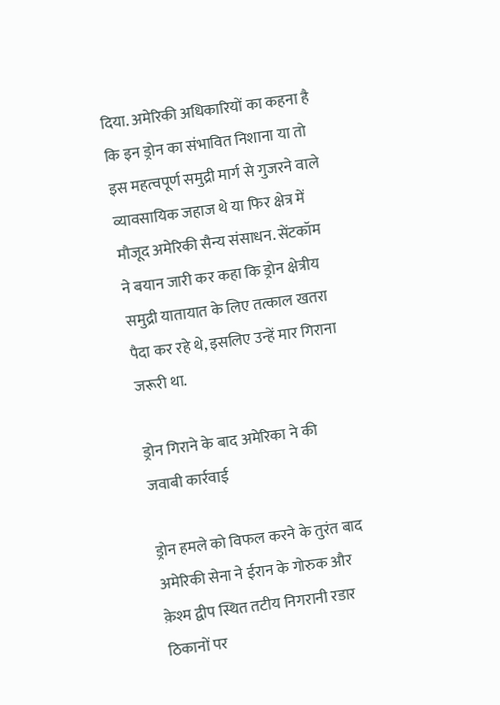दिया. अमेरिकी अधिकारियों का कहना है कि इन ड्रोन का संभावित निशाना या तो इस महत्वपूर्ण समुद्री मार्ग से गुजरने वाले व्यावसायिक जहाज थे या फिर क्षेत्र में मौजूद अमेरिकी सैन्य संसाधन. सेंटकॉम ने बयान जारी कर कहा कि ड्रोन क्षेत्रीय समुद्री यातायात के लिए तत्काल खतरा पैदा कर रहे थे, इसलिए उन्हें मार गिराना जरूरी था.

ड्रोन गिराने के बाद अमेरिका ने की जवाबी कार्रवाई

ड्रोन हमले को विफल करने के तुरंत बाद अमेरिकी सेना ने ईरान के गोरुक और क़ेश्म द्वीप स्थित तटीय निगरानी रडार ठिकानों पर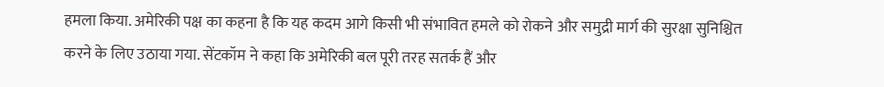हमला किया. अमेरिकी पक्ष का कहना है कि यह कदम आगे किसी भी संभावित हमले को रोकने और समुद्री मार्ग की सुरक्षा सुनिश्चित करने के लिए उठाया गया. सेंटकॉम ने कहा कि अमेरिकी बल पूरी तरह सतर्क हैं और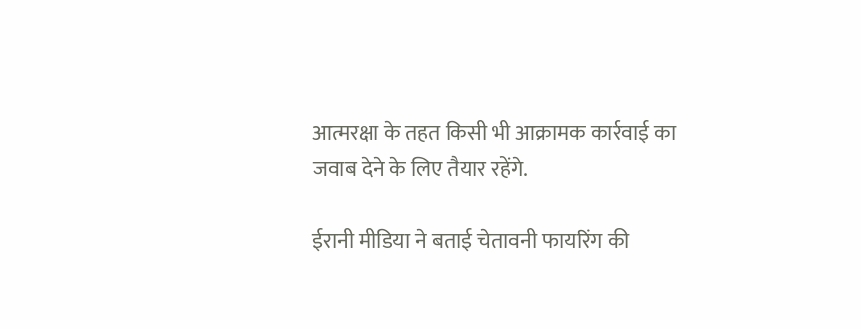आत्मरक्षा के तहत किसी भी आक्रामक कार्रवाई का जवाब देने के लिए तैयार रहेंगे.

ईरानी मीडिया ने बताई चेतावनी फायरिंग की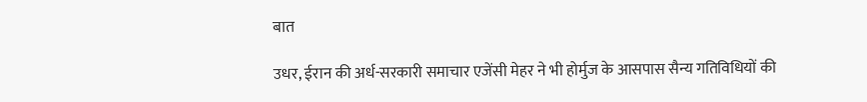बात

उधर, ईरान की अर्ध-सरकारी समाचार एजेंसी मेहर ने भी होर्मुज के आसपास सैन्य गतिविधियों की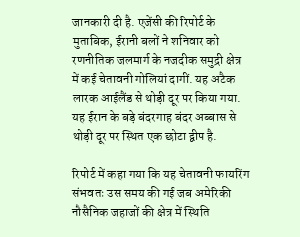जानकारी दी है. एजेंसी की रिपोर्ट के मुताबिक, ईरानी बलों ने शनिवार को रणनीतिक जलमार्ग के नजदीक समुद्री क्षेत्र में कई चेतावनी गोलियां दागीं. यह अटैक लारक आईलैंड से थोड़ी दूर पर किया गया. यह ईरान के बड़े बंदरगाह बंदर अब्बास से थोड़ी दूर पर स्थित एक छोटा द्वीप है.

रिपोर्ट में कहा गया कि यह चेतावनी फायरिंग संभवतः उस समय की गई जब अमेरिकी नौसैनिक जहाजों की क्षेत्र में स्थिति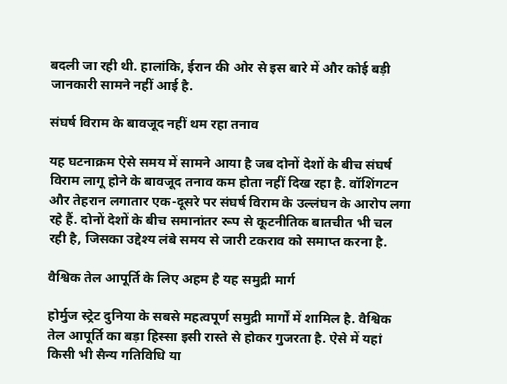बदली जा रही थी. हालांकि, ईरान की ओर से इस बारे में और कोई बड़ी जानकारी सामने नहीं आई है.

संघर्ष विराम के बावजूद नहीं थम रहा तनाव

यह घटनाक्रम ऐसे समय में सामने आया है जब दोनों देशों के बीच संघर्ष विराम लागू होने के बावजूद तनाव कम होता नहीं दिख रहा है. वॉशिंगटन और तेहरान लगातार एक-दूसरे पर संघर्ष विराम के उल्लंघन के आरोप लगा रहे हैं. दोनों देशों के बीच समानांतर रूप से कूटनीतिक बातचीत भी चल रही है, जिसका उद्देश्य लंबे समय से जारी टकराव को समाप्त करना है.

वैश्विक तेल आपूर्ति के लिए अहम है यह समुद्री मार्ग

होर्मुज स्ट्रेट दुनिया के सबसे महत्वपूर्ण समुद्री मार्गों में शामिल है. वैश्विक तेल आपूर्ति का बड़ा हिस्सा इसी रास्ते से होकर गुजरता है. ऐसे में यहां किसी भी सैन्य गतिविधि या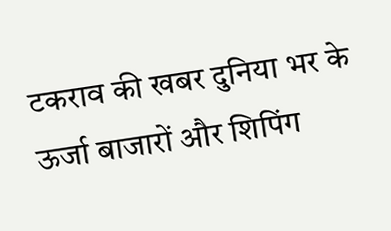टकराव की खबर दुनिया भर के ऊर्जा बाजारों और शिपिंग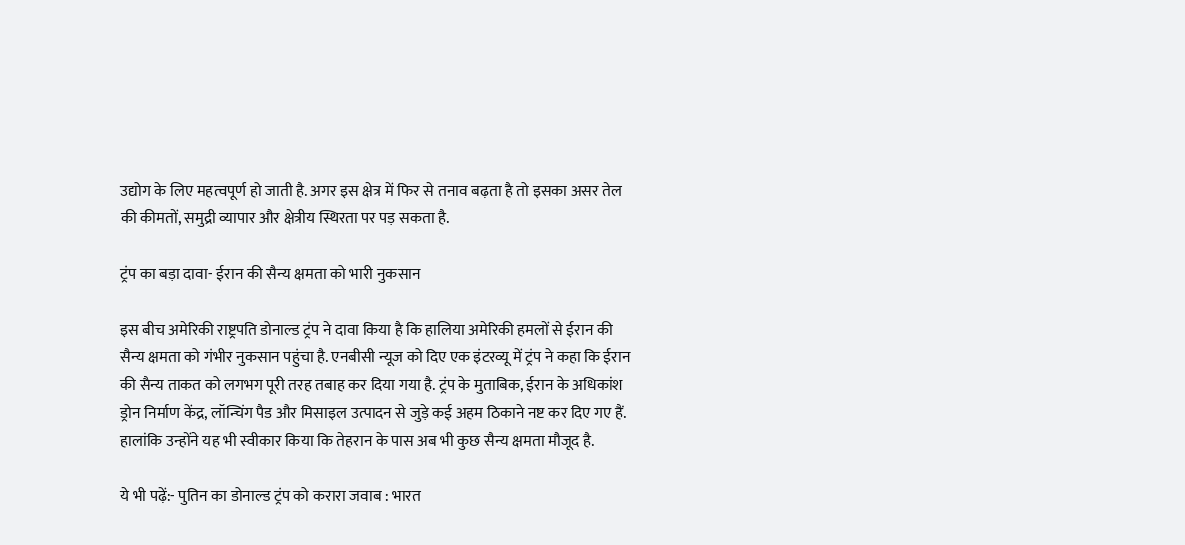उद्योग के लिए महत्वपूर्ण हो जाती है. अगर इस क्षेत्र में फिर से तनाव बढ़ता है तो इसका असर तेल की कीमतों, समुद्री व्यापार और क्षेत्रीय स्थिरता पर पड़ सकता है.

ट्रंप का बड़ा दावा- ईरान की सैन्य क्षमता को भारी नुकसान

इस बीच अमेरिकी राष्ट्रपति डोनाल्ड ट्रंप ने दावा किया है कि हालिया अमेरिकी हमलों से ईरान की सैन्य क्षमता को गंभीर नुकसान पहुंचा है. एनबीसी न्यूज को दिए एक इंटरव्यू में ट्रंप ने कहा कि ईरान की सैन्य ताकत को लगभग पूरी तरह तबाह कर दिया गया है. ट्रंप के मुताबिक, ईरान के अधिकांश ड्रोन निर्माण केंद्र, लॉन्चिंग पैड और मिसाइल उत्पादन से जुड़े कई अहम ठिकाने नष्ट कर दिए गए हैं. हालांकि उन्होंने यह भी स्वीकार किया कि तेहरान के पास अब भी कुछ सैन्य क्षमता मौजूद है.

ये भी पढ़ें:- पुतिन का डोनाल्ड ट्रंप को करारा जवाब : भारत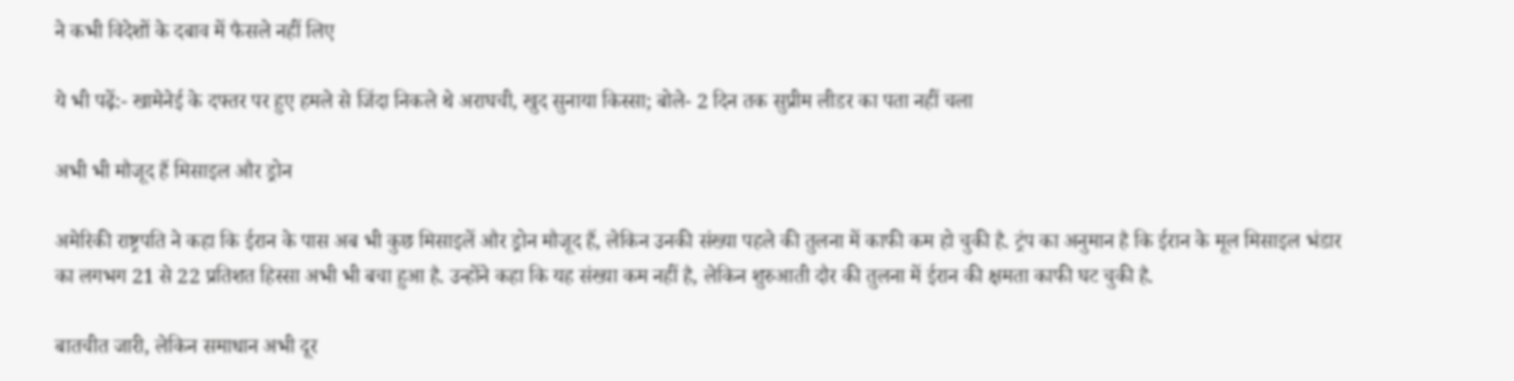ने कभी विदेशों के दबाव में फैसले नहीं लिए

ये भी पढ़ें:- खामेनेई के दफ्तर पर हुए हमले से जिंदा निकले थे अराघची, खुद सुनाया किस्सा; बोले- 2 दिन तक सुप्रीम लीडर का पता नहीं चला

अभी भी मौजूद हैं मिसाइल और ड्रोन

अमेरिकी राष्ट्रपति ने कहा कि ईरान के पास अब भी कुछ मिसाइलें और ड्रोन मौजूद हैं, लेकिन उनकी संख्या पहले की तुलना में काफी कम हो चुकी है. ट्रंप का अनुमान है कि ईरान के मूल मिसाइल भंडार का लगभग 21 से 22 प्रतिशत हिस्सा अभी भी बचा हुआ है. उन्होंने कहा कि यह संख्या कम नहीं है, लेकिन शुरुआती दौर की तुलना में ईरान की क्षमता काफी घट चुकी है.

बातचीत जारी, लेकिन समाधान अभी दूर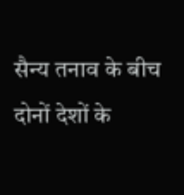सैन्य तनाव के बीच दोनों देशों के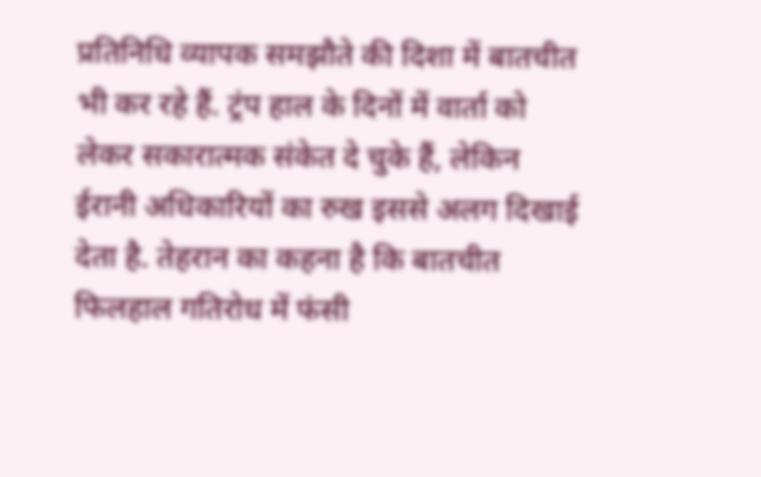प्रतिनिधि व्यापक समझौते की दिशा में बातचीत भी कर रहे हैं. ट्रंप हाल के दिनों में वार्ता को लेकर सकारात्मक संकेत दे चुके हैं, लेकिन ईरानी अधिकारियों का रुख इससे अलग दिखाई देता है. तेहरान का कहना है कि बातचीत फिलहाल गतिरोध में फंसी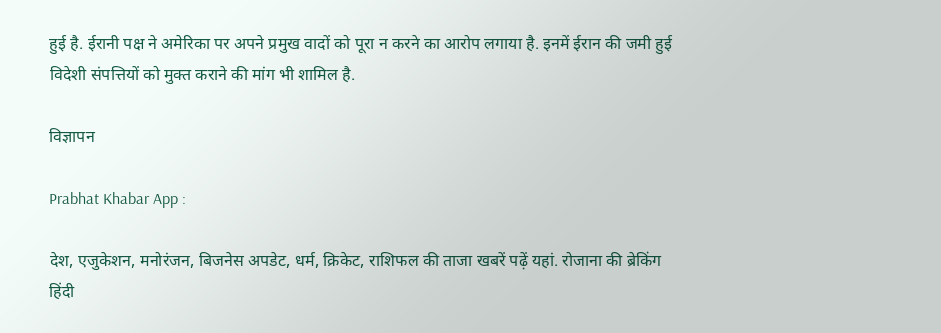हुई है. ईरानी पक्ष ने अमेरिका पर अपने प्रमुख वादों को पूरा न करने का आरोप लगाया है. इनमें ईरान की जमी हुई विदेशी संपत्तियों को मुक्त कराने की मांग भी शामिल है.

विज्ञापन

Prabhat Khabar App :

देश, एजुकेशन, मनोरंजन, बिजनेस अपडेट, धर्म, क्रिकेट, राशिफल की ताजा खबरें पढ़ें यहां. रोजाना की ब्रेकिंग हिंदी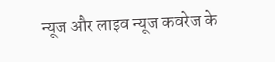न्यूज और लाइव न्यूज कवरेज के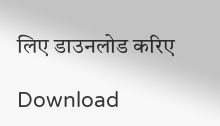लिए डाउनलोड करिए

Download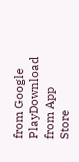from Google PlayDownload from App Store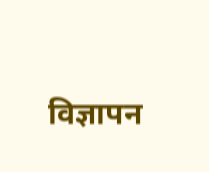विज्ञापन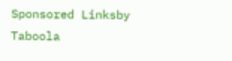Sponsored Linksby Taboola